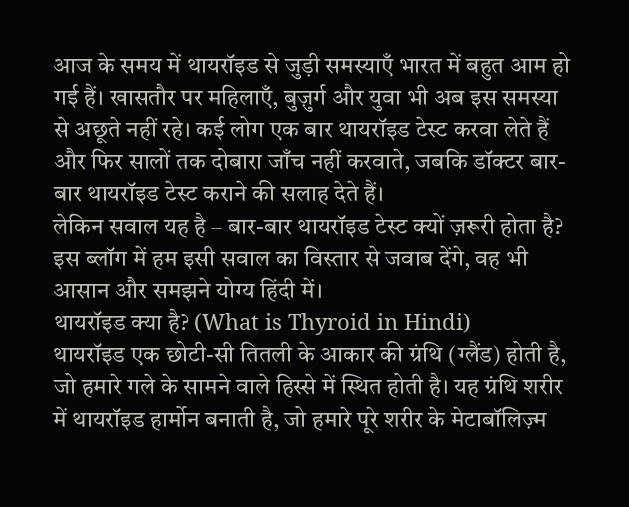आज के समय में थायरॉइड से जुड़ी समस्याएँ भारत में बहुत आम हो गई हैं। खासतौर पर महिलाएँ, बुज़ुर्ग और युवा भी अब इस समस्या से अछूते नहीं रहे। कई लोग एक बार थायरॉइड टेस्ट करवा लेते हैं और फिर सालों तक दोबारा जाँच नहीं करवाते, जबकि डॉक्टर बार-बार थायरॉइड टेस्ट कराने की सलाह देते हैं।
लेकिन सवाल यह है – बार-बार थायरॉइड टेस्ट क्यों ज़रूरी होता है?
इस ब्लॉग में हम इसी सवाल का विस्तार से जवाब देंगे, वह भी आसान और समझने योग्य हिंदी में।
थायरॉइड क्या है? (What is Thyroid in Hindi)
थायरॉइड एक छोटी-सी तितली के आकार की ग्रंथि (ग्लैंड) होती है, जो हमारे गले के सामने वाले हिस्से में स्थित होती है। यह ग्रंथि शरीर में थायरॉइड हार्मोन बनाती है, जो हमारे पूरे शरीर के मेटाबॉलिज़्म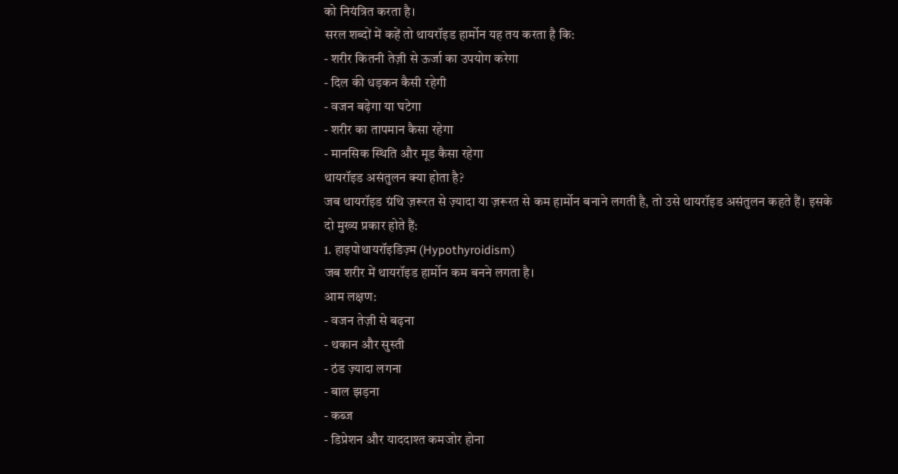को नियंत्रित करता है।
सरल शब्दों में कहें तो थायरॉइड हार्मोन यह तय करता है कि:
- शरीर कितनी तेज़ी से ऊर्जा का उपयोग करेगा
- दिल की धड़कन कैसी रहेगी
- वजन बढ़ेगा या घटेगा
- शरीर का तापमान कैसा रहेगा
- मानसिक स्थिति और मूड कैसा रहेगा
थायरॉइड असंतुलन क्या होता है?
जब थायरॉइड ग्रंथि ज़रूरत से ज़्यादा या ज़रूरत से कम हार्मोन बनाने लगती है, तो उसे थायरॉइड असंतुलन कहते हैं। इसके दो मुख्य प्रकार होते हैं:
1. हाइपोथायरॉइडिज़्म (Hypothyroidism)
जब शरीर में थायरॉइड हार्मोन कम बनने लगता है।
आम लक्षण:
- वजन तेज़ी से बढ़ना
- थकान और सुस्ती
- ठंड ज़्यादा लगना
- बाल झड़ना
- कब्ज
- डिप्रेशन और याददाश्त कमजोर होना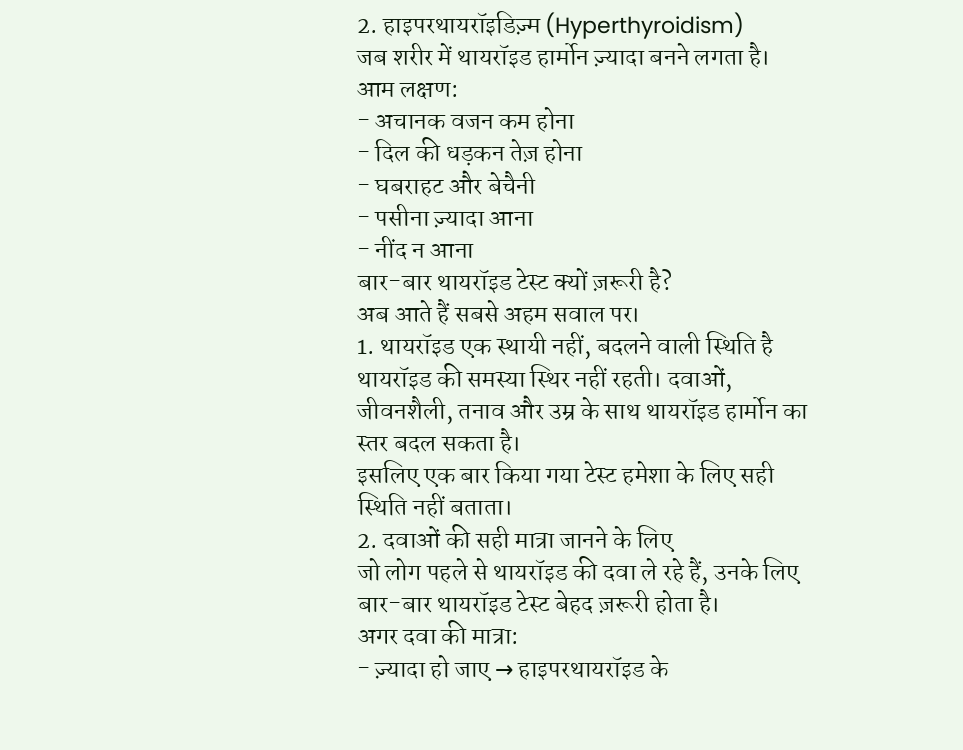2. हाइपरथायरॉइडिज़्म (Hyperthyroidism)
जब शरीर में थायरॉइड हार्मोन ज़्यादा बनने लगता है।
आम लक्षण:
- अचानक वजन कम होना
- दिल की धड़कन तेज़ होना
- घबराहट और बेचैनी
- पसीना ज़्यादा आना
- नींद न आना
बार-बार थायरॉइड टेस्ट क्यों ज़रूरी है?
अब आते हैं सबसे अहम सवाल पर।
1. थायरॉइड एक स्थायी नहीं, बदलने वाली स्थिति है
थायरॉइड की समस्या स्थिर नहीं रहती। दवाओं, जीवनशैली, तनाव और उम्र के साथ थायरॉइड हार्मोन का स्तर बदल सकता है।
इसलिए एक बार किया गया टेस्ट हमेशा के लिए सही स्थिति नहीं बताता।
2. दवाओं की सही मात्रा जानने के लिए
जो लोग पहले से थायरॉइड की दवा ले रहे हैं, उनके लिए बार-बार थायरॉइड टेस्ट बेहद ज़रूरी होता है।
अगर दवा की मात्रा:
- ज़्यादा हो जाए → हाइपरथायरॉइड के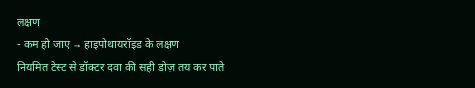लक्षण
- कम हो जाए → हाइपोथायरॉइड के लक्षण
नियमित टेस्ट से डॉक्टर दवा की सही डोज़ तय कर पाते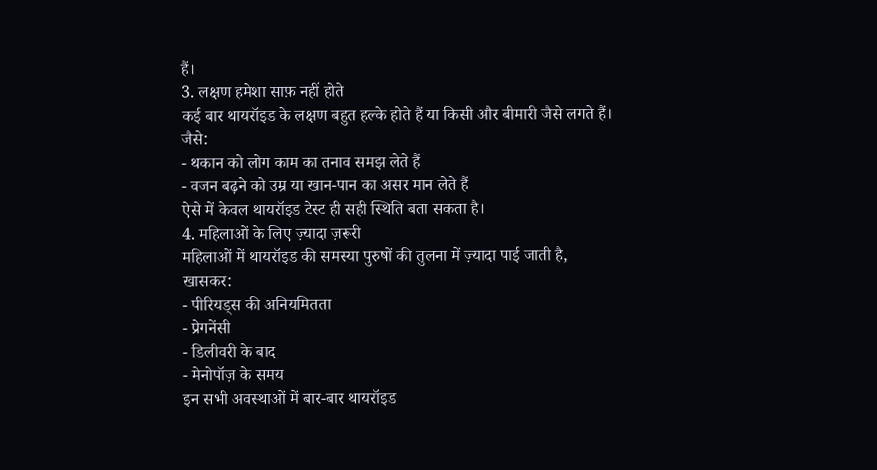हैं।
3. लक्षण हमेशा साफ़ नहीं होते
कई बार थायरॉइड के लक्षण बहुत हल्के होते हैं या किसी और बीमारी जैसे लगते हैं।
जैसे:
- थकान को लोग काम का तनाव समझ लेते हैं
- वजन बढ़ने को उम्र या खान-पान का असर मान लेते हैं
ऐसे में केवल थायरॉइड टेस्ट ही सही स्थिति बता सकता है।
4. महिलाओं के लिए ज़्यादा ज़रूरी
महिलाओं में थायरॉइड की समस्या पुरुषों की तुलना में ज़्यादा पाई जाती है, खासकर:
- पीरियड्स की अनियमितता
- प्रेगनेंसी
- डिलीवरी के बाद
- मेनोपॉज़ के समय
इन सभी अवस्थाओं में बार-बार थायरॉइड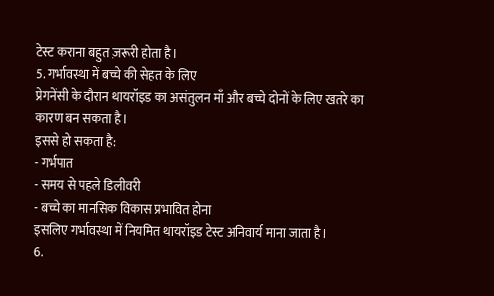टेस्ट कराना बहुत ज़रूरी होता है।
5. गर्भावस्था में बच्चे की सेहत के लिए
प्रेगनेंसी के दौरान थायरॉइड का असंतुलन माँ और बच्चे दोनों के लिए खतरे का कारण बन सकता है।
इससे हो सकता है:
- गर्भपात
- समय से पहले डिलीवरी
- बच्चे का मानसिक विकास प्रभावित होना
इसलिए गर्भावस्था में नियमित थायरॉइड टेस्ट अनिवार्य माना जाता है।
6.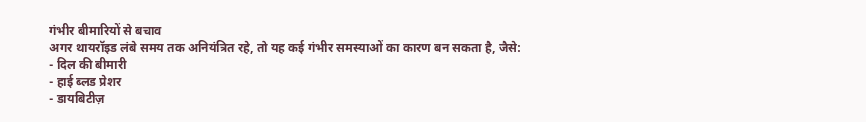गंभीर बीमारियों से बचाव
अगर थायरॉइड लंबे समय तक अनियंत्रित रहे, तो यह कई गंभीर समस्याओं का कारण बन सकता है, जैसे:
- दिल की बीमारी
- हाई ब्लड प्रेशर
- डायबिटीज़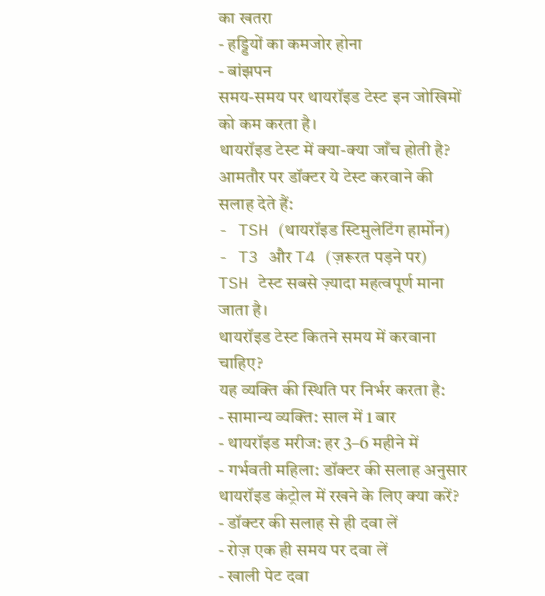का खतरा
- हड्डियों का कमजोर होना
- बांझपन
समय-समय पर थायरॉइड टेस्ट इन जोखिमों को कम करता है।
थायरॉइड टेस्ट में क्या-क्या जाँच होती है?
आमतौर पर डॉक्टर ये टेस्ट करवाने की सलाह देते हैं:
- TSH (थायरॉइड स्टिमुलेटिंग हार्मोन)
- T3 और T4 (ज़रूरत पड़ने पर)
TSH टेस्ट सबसे ज़्यादा महत्वपूर्ण माना जाता है।
थायरॉइड टेस्ट कितने समय में करवाना चाहिए?
यह व्यक्ति की स्थिति पर निर्भर करता है:
- सामान्य व्यक्ति: साल में 1 बार
- थायरॉइड मरीज: हर 3–6 महीने में
- गर्भवती महिला: डॉक्टर की सलाह अनुसार
थायरॉइड कंट्रोल में रखने के लिए क्या करें?
- डॉक्टर की सलाह से ही दवा लें
- रोज़ एक ही समय पर दवा लें
- खाली पेट दवा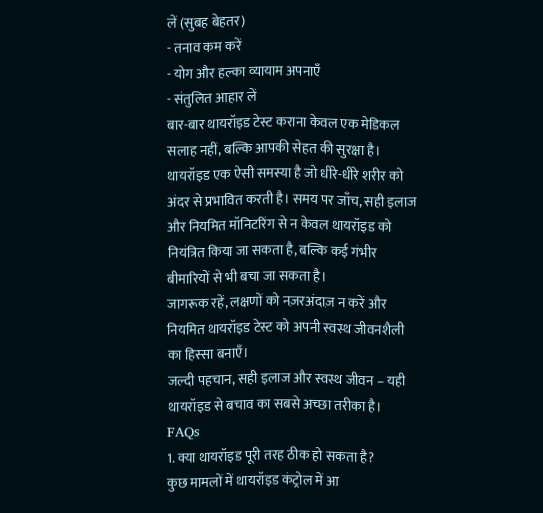लें (सुबह बेहतर)
- तनाव कम करें
- योग और हल्का व्यायाम अपनाएँ
- संतुलित आहार लें
बार-बार थायरॉइड टेस्ट कराना केवल एक मेडिकल सलाह नहीं, बल्कि आपकी सेहत की सुरक्षा है।
थायरॉइड एक ऐसी समस्या है जो धीरे-धीरे शरीर को अंदर से प्रभावित करती है। समय पर जाँच, सही इलाज और नियमित मॉनिटरिंग से न केवल थायरॉइड को नियंत्रित किया जा सकता है, बल्कि कई गंभीर बीमारियों से भी बचा जा सकता है।
जागरूक रहें, लक्षणों को नज़रअंदाज़ न करें और नियमित थायरॉइड टेस्ट को अपनी स्वस्थ जीवनशैली का हिस्सा बनाएँ।
जल्दी पहचान, सही इलाज और स्वस्थ जीवन – यही थायरॉइड से बचाव का सबसे अच्छा तरीका है।
FAQs
1. क्या थायरॉइड पूरी तरह ठीक हो सकता है?
कुछ मामलों में थायरॉइड कंट्रोल में आ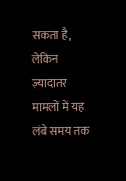सकता है, लेकिन ज़्यादातर मामलों में यह लंबे समय तक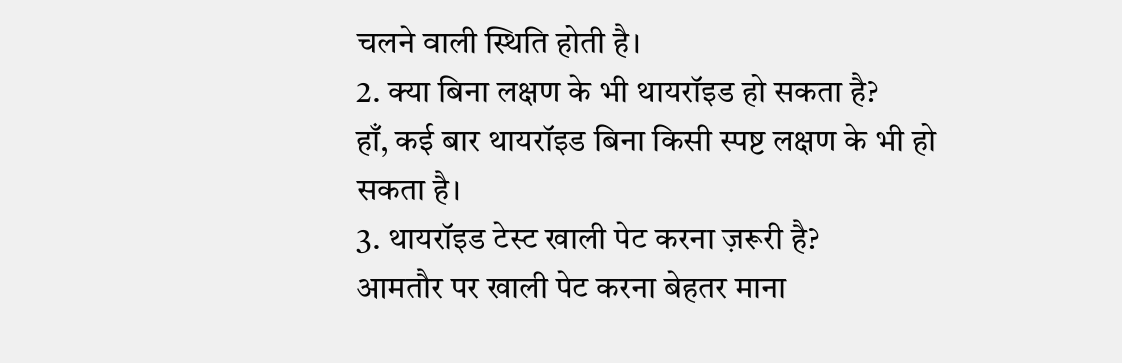चलने वाली स्थिति होती है।
2. क्या बिना लक्षण के भी थायरॉइड हो सकता है?
हाँ, कई बार थायरॉइड बिना किसी स्पष्ट लक्षण के भी हो सकता है।
3. थायरॉइड टेस्ट खाली पेट करना ज़रूरी है?
आमतौर पर खाली पेट करना बेहतर माना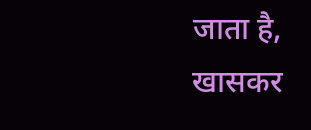जाता है, खासकर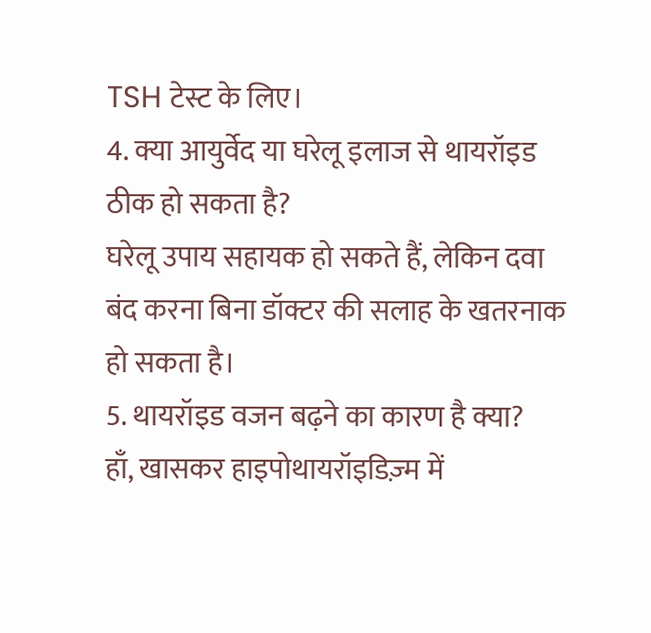TSH टेस्ट के लिए।
4. क्या आयुर्वेद या घरेलू इलाज से थायरॉइड ठीक हो सकता है?
घरेलू उपाय सहायक हो सकते हैं, लेकिन दवा बंद करना बिना डॉक्टर की सलाह के खतरनाक हो सकता है।
5. थायरॉइड वजन बढ़ने का कारण है क्या?
हाँ, खासकर हाइपोथायरॉइडिज़्म में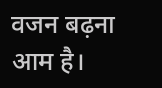वजन बढ़ना आम है।